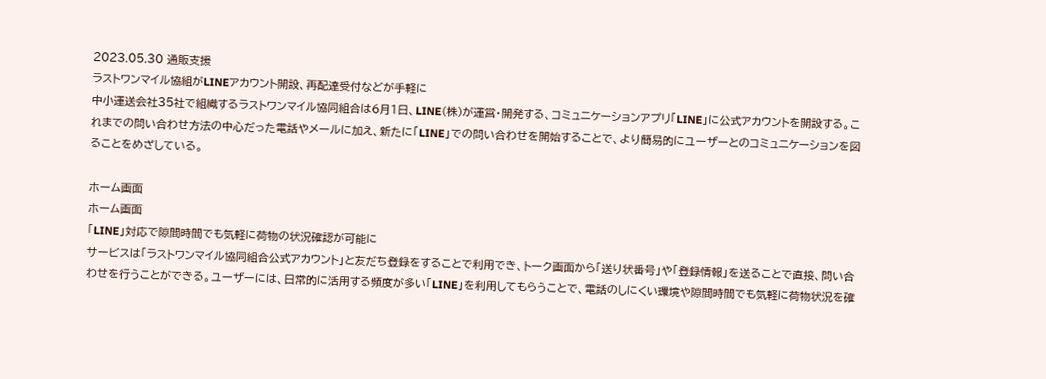2023.05.30 通販支援
ラストワンマイル協組がLINEアカウント開設、再配達受付などが手軽に
中小運送会社35社で組織するラストワンマイル協同組合は6月1日、LINE(株)が運営・開発する、コミュニケーションアプリ「LINE」に公式アカウントを開設する。これまでの問い合わせ方法の中心だった電話やメールに加え、新たに「LINE」での問い合わせを開始することで、より簡易的にユーザーとのコミュニケーションを図ることをめざしている。

ホーム画面
ホーム画面
「LINE」対応で隙間時間でも気軽に荷物の状況確認が可能に
サービスは「ラストワンマイル協同組合公式アカウント」と友だち登録をすることで利用でき、トーク画面から「送り状番号」や「登録情報」を送ることで直接、問い合わせを行うことができる。ユーザーには、日常的に活用する頻度が多い「LINE」を利用してもらうことで、電話のしにくい環境や隙間時間でも気軽に荷物状況を確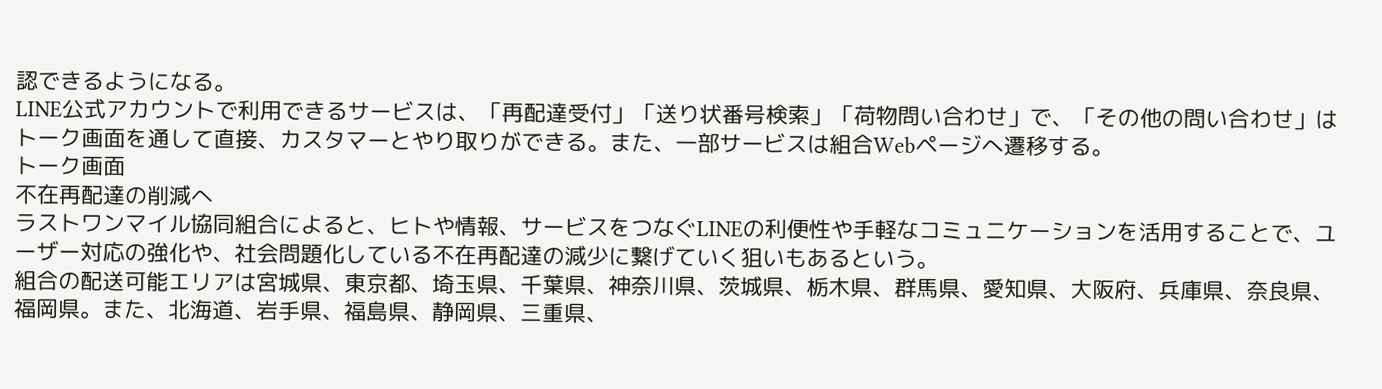認できるようになる。
LINE公式アカウントで利用できるサービスは、「再配達受付」「送り状番号検索」「荷物問い合わせ」で、「その他の問い合わせ」はトーク画面を通して直接、カスタマーとやり取りができる。また、一部サービスは組合Webページへ遷移する。
トーク画面
不在再配達の削減へ
ラストワンマイル協同組合によると、ヒトや情報、サービスをつなぐLINEの利便性や手軽なコミュニケーションを活用することで、ユーザー対応の強化や、社会問題化している不在再配達の減少に繋げていく狙いもあるという。
組合の配送可能エリアは宮城県、東京都、埼玉県、千葉県、神奈川県、茨城県、栃木県、群馬県、愛知県、大阪府、兵庫県、奈良県、福岡県。また、北海道、岩手県、福島県、静岡県、三重県、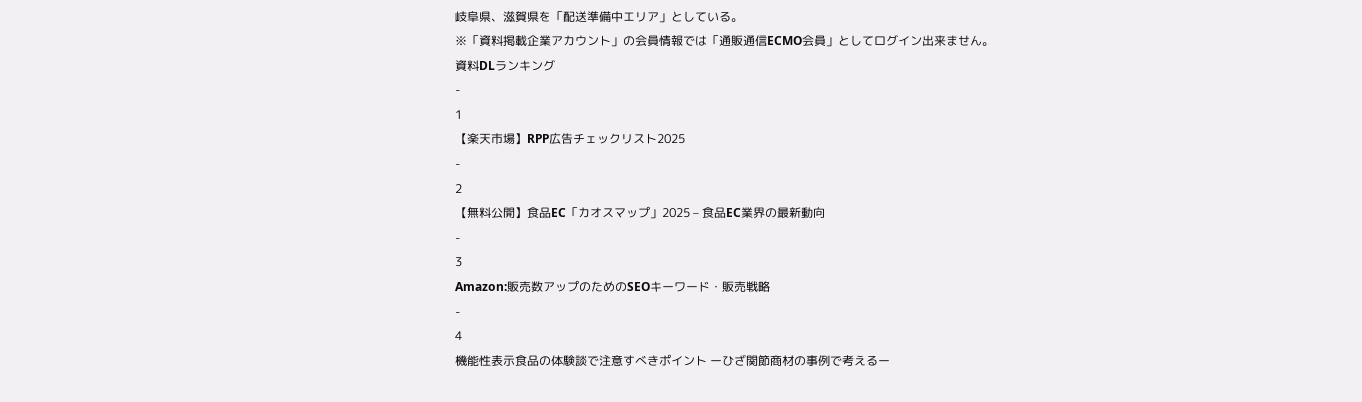岐阜県、滋賀県を「配送準備中エリア」としている。
※「資料掲載企業アカウント」の会員情報では「通販通信ECMO会員」としてログイン出来ません。
資料DLランキング
-
1
【楽天市場】RPP広告チェックリスト2025
-
2
【無料公開】食品EC「カオスマップ」2025 – 食品EC業界の最新動向
-
3
Amazon:販売数アップのためのSEOキーワード・販売戦略
-
4
機能性表示食品の体験談で注意すべきポイント ーひざ関節商材の事例で考えるー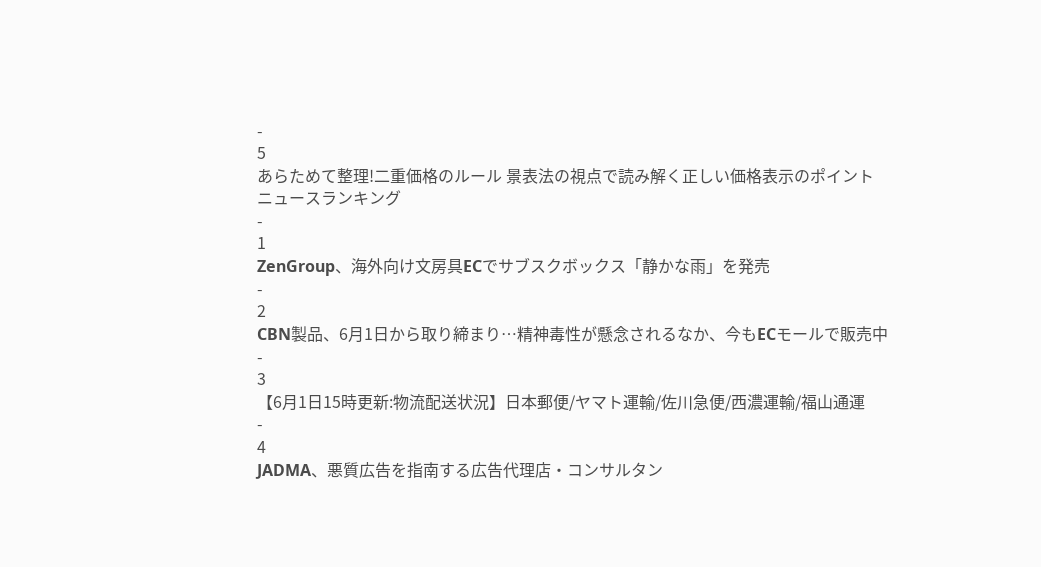-
5
あらためて整理!二重価格のルール 景表法の視点で読み解く正しい価格表示のポイント
ニュースランキング
-
1
ZenGroup、海外向け文房具ECでサブスクボックス「静かな雨」を発売
-
2
CBN製品、6月1日から取り締まり…精神毒性が懸念されるなか、今もECモールで販売中
-
3
【6月1日15時更新:物流配送状況】日本郵便/ヤマト運輸/佐川急便/西濃運輸/福山通運
-
4
JADMA、悪質広告を指南する広告代理店・コンサルタン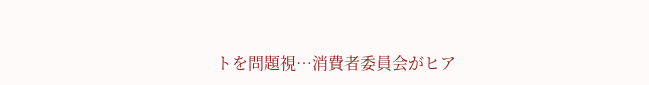トを問題視…消費者委員会がヒア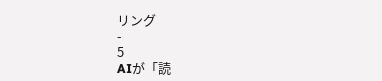リング
-
5
AIが「読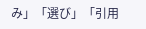み」「選び」「引用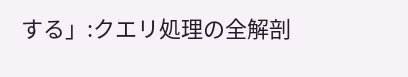する」:クエリ処理の全解剖